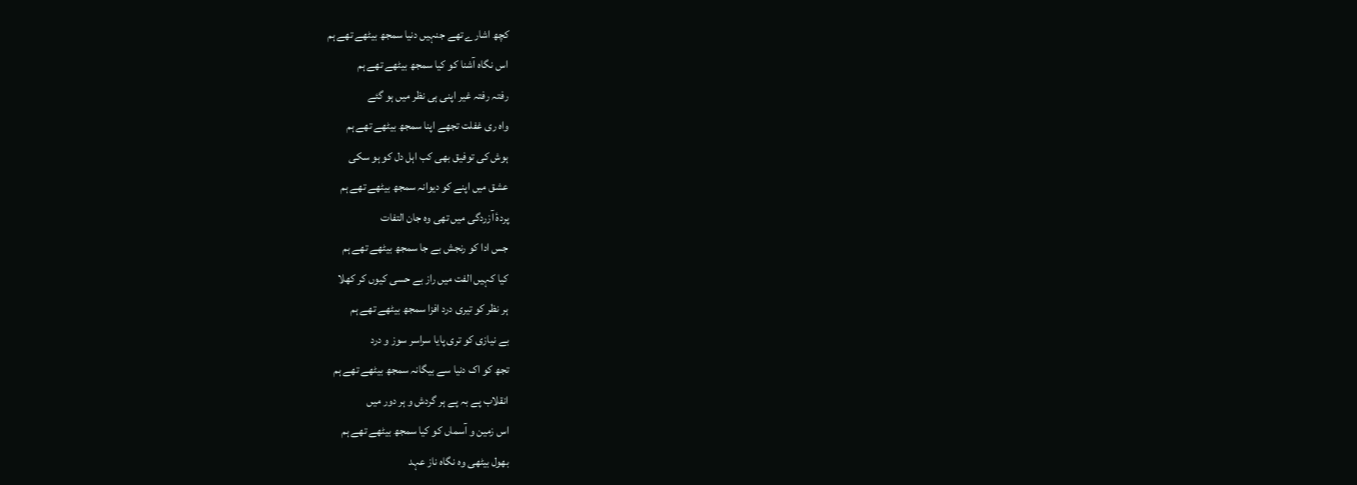کچھ اشارے تھے جنہیں دنیا سمجھ بیٹھے تھے ہم
اس نگاہ آشنا کو کیا سمجھ بیٹھے تھے ہم
رفتہ رفتہ غیر اپنی ہی نظر میں ہو گئے
واہ ری غفلت تجھے اپنا سمجھ بیٹھے تھے ہم
ہوش کی توفیق بھی کب اہل دل کو ہو سکی
عشق میں اپنے کو دیوانہ سمجھ بیٹھے تھے ہم
پردۂ آزردگی میں تھی وہ جان التفات
جس ادا کو رنجش بے جا سمجھ بیٹھے تھے ہم
کیا کہیں الفت میں راز بے حسی کیوں کر کھلا
ہر نظر کو تیری درد افزا سمجھ بیٹھے تھے ہم
بے نیازی کو تری پایا سراسر سوز و درد
تجھ کو اک دنیا سے بیگانہ سمجھ بیٹھے تھے ہم
انقلاب پے بہ پے ہر گردش و ہر دور میں
اس زمین و آسماں کو کیا سمجھ بیٹھے تھے ہم
بھول بیٹھی وہ نگاہ ناز عہد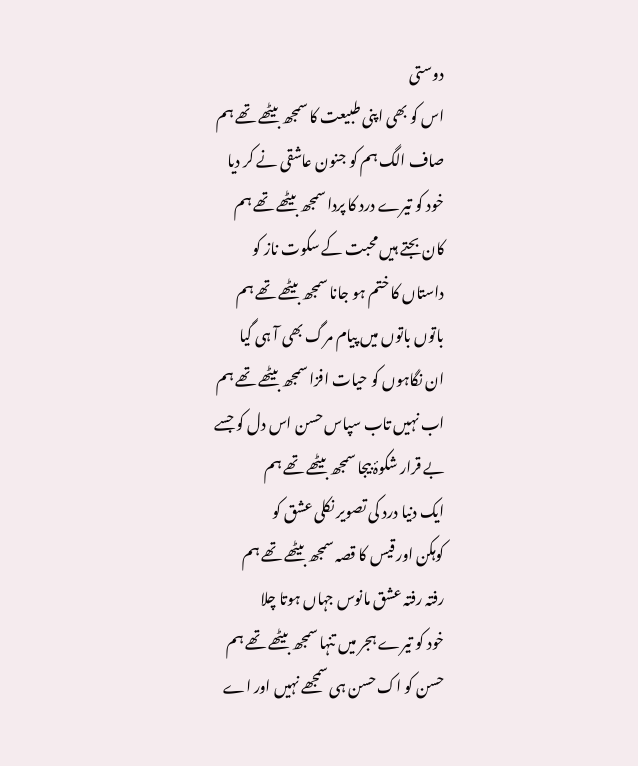دوستی
اس کو بھی اپنی طبیعت کا سمجھ بیٹھے تھے ہم
صاف الگ ہم کو جنون عاشقی نے کر دیا
خود کو تیرے درد کا پردا سمجھ بیٹھے تھے ہم
کان بجتے ہیں محبت کے سکوت ناز کو
داستاں کا ختم ہو جانا سمجھ بیٹھے تھے ہم
باتوں باتوں میں پیام مرگ بھی آ ہی گیا
ان نگاہوں کو حیات افزا سمجھ بیٹھے تھے ہم
اب نہیں تاب سپاس حسن اس دل کو جسے
بے قرار شکوۂ بیجا سمجھ بیٹھے تھے ہم
ایک دنیا درد کی تصویر نکلی عشق کو
کوہکن اور قیس کا قصہ سمجھ بیٹھے تھے ہم
رفتہ رفتہ عشق مانوس جہاں ہوتا چلا
خود کو تیرے ہجر میں تنہا سمجھ بیٹھے تھے ہم
حسن کو اک حسن ہی سمجھے نہیں اور اے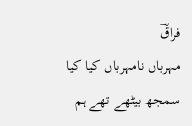فراقؔ
مہرباں نامہرباں کیا کیا سمجھ بیٹھے تھے ہم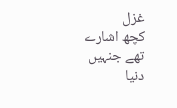غزل
کچھ اشارے تھے جنہیں دنیا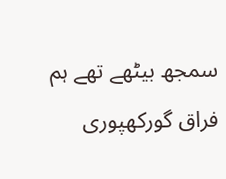سمجھ بیٹھے تھے ہم
فراق گورکھپوری